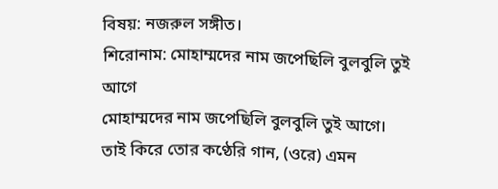বিষয়: নজরুল সঙ্গীত।
শিরোনাম: মোহাম্মদের নাম জপেছিলি বুলবুলি তুই আগে
মোহাম্মদের নাম জপেছিলি বুলবুলি তুই আগে।
তাই কিরে তোর কণ্ঠেরি গান, (ওরে) এমন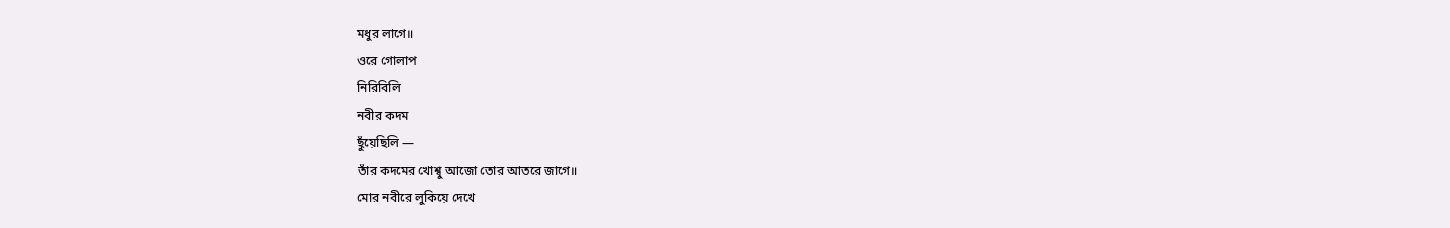মধুর লাগে॥
ওরে গোলাপ
নিরিবিলি
নবীর কদম
ছুঁয়েছিলি —
তাঁর কদমের খোশ্বু আজো তোর আতরে জাগে॥
মোর নবীরে লুকিয়ে দেখে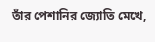তাঁর পেশানির জ্যোতি মেখে,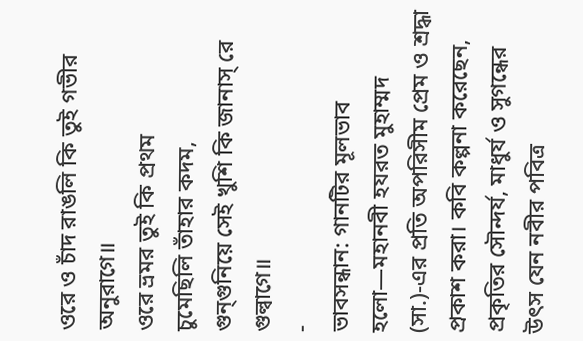ওরে ও চাঁদ রাঙলি কি তুই গভীর অনুরাগে॥
ওরে ভ্রমর তুই কি প্রথম
চুমেছিলি তাঁহার কদম,
গুন্গুনিয়ে সেই খুশি কি জানাস্ রে গুল্বাগে॥
-
ভাবসন্ধান: গানটির মূলভাব হলো—মহানবী হযরত মুহাম্মদ (সা.)-এর প্রতি অপরিসীম প্রেম ও শ্রদ্ধা প্রকাশ করা। কবি কল্পনা করেছেন, প্রকৃতির সৌন্দর্য, মাধুর্য ও সুগন্ধের উৎস যেন নবীর পবিত্র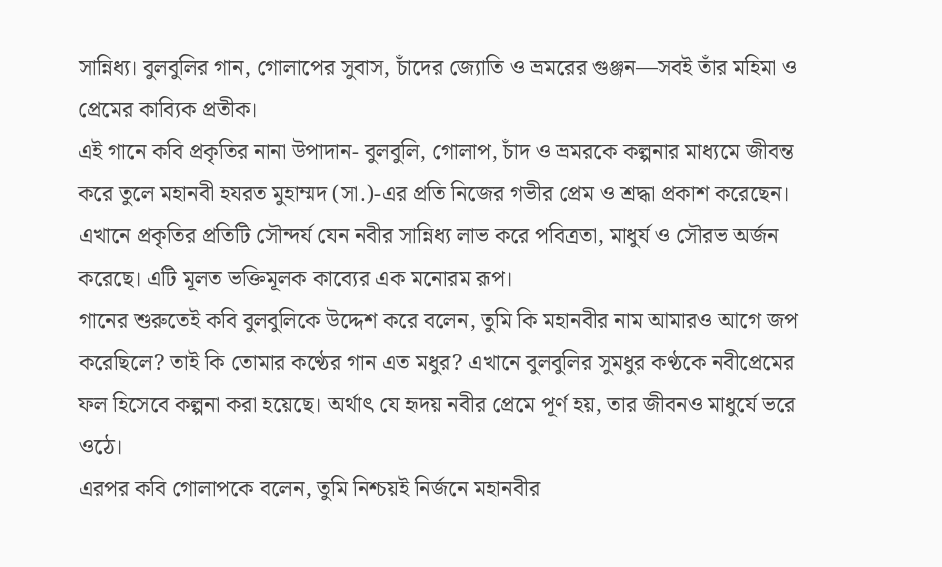সান্নিধ্য। বুলবুলির গান, গোলাপের সুবাস, চাঁদের জ্যোতি ও ভ্রমরের গুঞ্জন—সবই তাঁর মহিমা ও প্রেমের কাব্যিক প্রতীক।
এই গানে কবি প্রকৃতির নানা উপাদান- বুলবুলি, গোলাপ, চাঁদ ও ভ্রমরকে কল্পনার মাধ্যমে জীবন্ত করে তুলে মহানবী হযরত মুহাম্মদ (সা.)-এর প্রতি নিজের গভীর প্রেম ও শ্রদ্ধা প্রকাশ করেছেন। এখানে প্রকৃতির প্রতিটি সৌন্দর্য যেন নবীর সান্নিধ্য লাভ করে পবিত্রতা, মাধুর্য ও সৌরভ অর্জন করেছে। এটি মূলত ভক্তিমূলক কাব্যের এক মনোরম রূপ।
গানের শুরুতেই কবি বুলবুলিকে উদ্দেশ করে বলেন, তুমি কি মহানবীর নাম আমারও আগে জপ করেছিলে? তাই কি তোমার কণ্ঠের গান এত মধুর? এখানে বুলবুলির সুমধুর কণ্ঠকে নবীপ্রেমের ফল হিসেবে কল্পনা করা হয়েছে। অর্থাৎ যে হৃদয় নবীর প্রেমে পূর্ণ হয়, তার জীবনও মাধুর্যে ভরে ওঠে।
এরপর কবি গোলাপকে বলেন, তুমি নিশ্চয়ই নির্জনে মহানবীর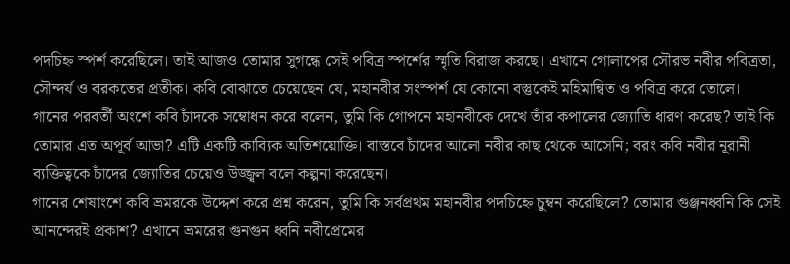পদচিহ্ন স্পর্শ করেছিলে। তাই আজও তোমার সুগন্ধে সেই পবিত্র স্পর্শের স্মৃতি বিরাজ করছে। এখানে গোলাপের সৌরভ নবীর পবিত্রতা, সৌন্দর্য ও বরকতের প্রতীক। কবি বোঝাতে চেয়েছেন যে, মহানবীর সংস্পর্শ যে কোনো বস্তুকেই মহিমান্বিত ও পবিত্র করে তোলে।
গানের পরবর্তী অংশে কবি চাঁদকে সম্বোধন করে বলেন, তুমি কি গোপনে মহানবীকে দেখে তাঁর কপালের জ্যোতি ধারণ করেছ? তাই কি তোমার এত অপূর্ব আভা? এটি একটি কাব্যিক অতিশয়োক্তি। বাস্তবে চাঁদের আলো নবীর কাছ থেকে আসেনি; বরং কবি নবীর নূরানী ব্যক্তিত্বকে চাঁদের জ্যোতির চেয়েও উজ্জ্বল বলে কল্পনা করেছেন।
গানের শেষাংশে কবি ভ্রমরকে উদ্দেশ করে প্রশ্ন করেন, তুমি কি সর্বপ্রথম মহানবীর পদচিহ্নে চুম্বন করেছিলে? তোমার গুঞ্জনধ্বনি কি সেই আনন্দেরই প্রকাশ? এখানে ভ্রমরের গুনগুন ধ্বনি নবীপ্রেমের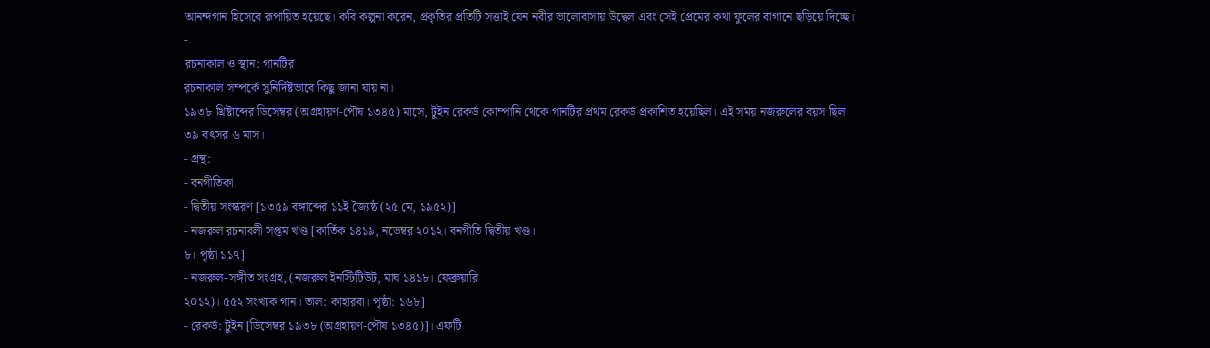আনন্দগান হিসেবে রূপায়িত হয়েছে। কবি কল্পনা করেন, প্রকৃতির প্রতিটি সত্তাই যেন নবীর ভালোবাসায় উদ্বেল এবং সেই প্রেমের কথা ফুলের বাগানে ছড়িয়ে দিচ্ছে।
-
রচনাকাল ও স্থান: গানটির
রচনাকাল সম্পর্কে সুনির্দিষ্টভাবে কিছু জানা যায় না।
১৯৩৮ খ্রিষ্টাব্দের ডিসেম্বর (অগ্রহায়ণ-পৌষ ১৩৪৫) মাসে, টুইন রেকর্ড কোম্পানি থেকে গানটির প্রথম রেকর্ড প্রকাশিত হয়েছিল। এই সময় নজরুলের বয়স ছিল
৩৯ বৎসর ৬ মাস।
- গ্রন্থ:
- বনগীতিকা
- দ্বিতীয় সংস্করণ [১৩৫৯ বঙ্গাব্দের ১১ই জ্যৈষ্ঠ (২৫ মে, ১৯৫২)]
- নজরুল রচনাবলী সপ্তম খণ্ড [কার্তিক ১৪১৯, নভেম্বর ২০১২। বনগীতি দ্বিতীয় খণ্ড।
৮। পৃষ্ঠা ১১৭]
- নজরুল-সঙ্গীত সংগ্রহ, (নজরুল ইনস্টিটিউট, মাঘ ১৪১৮। ফেব্রুয়ারি
২০১২)। ৫৫২ সংখ্যক গান। তাল: কাহারবা। পৃষ্ঠা: ১৬৮]
- রেকর্ড: টুইন [ডিসেম্বর ১৯৩৮ (অগ্রহায়ণ-পৌষ ১৩৪৫)]। এফটি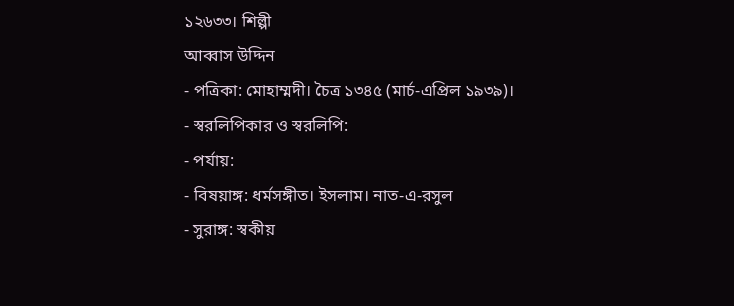১২৬৩৩। শিল্পী
আব্বাস উদ্দিন
- পত্রিকা: মোহাম্মদী। চৈত্র ১৩৪৫ (মার্চ-এপ্রিল ১৯৩৯)।
- স্বরলিপিকার ও স্বরলিপি:
- পর্যায়:
- বিষয়াঙ্গ: ধর্মসঙ্গীত। ইসলাম। নাত-এ-রসুল
- সুরাঙ্গ: স্বকীয়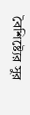বৈশিষ্ট্যের সুর